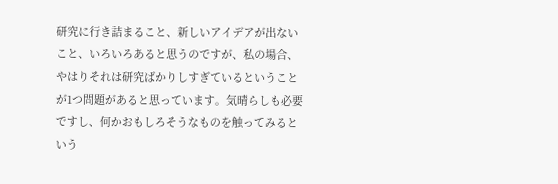研究に行き詰まること、新しいアイデアが出ないこと、いろいろあると思うのですが、私の場合、やはりそれは研究ばかりしすぎているということが1つ問題があると思っています。気晴らしも必要ですし、何かおもしろそうなものを触ってみるという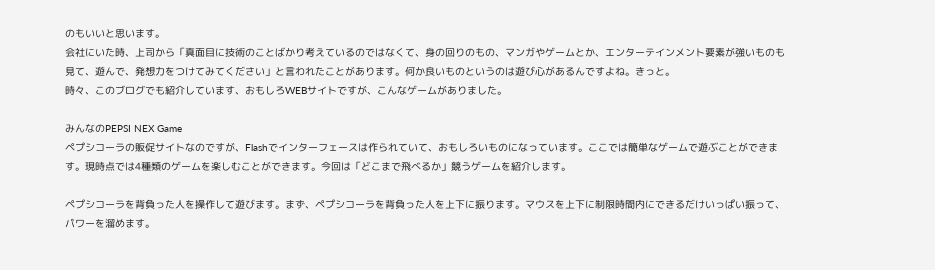のもいいと思います。
会社にいた時、上司から「真面目に技術のことばかり考えているのではなくて、身の回りのもの、マンガやゲームとか、エンターテインメント要素が強いものも見て、遊んで、発想力をつけてみてください」と言われたことがあります。何か良いものというのは遊び心があるんですよね。きっと。
時々、このブログでも紹介しています、おもしろWEBサイトですが、こんなゲームがありました。

みんなのPEPSI NEX Game
ペプシコーラの販促サイトなのですが、Flashでインターフェースは作られていて、おもしろいものになっています。ここでは簡単なゲームで遊ぶことができます。現時点では4種類のゲームを楽しむことができます。今回は「どこまで飛べるか」競うゲームを紹介します。

ペプシコーラを背負った人を操作して遊びます。まず、ペプシコーラを背負った人を上下に振ります。マウスを上下に制限時間内にできるだけいっぱい振って、パワーを溜めます。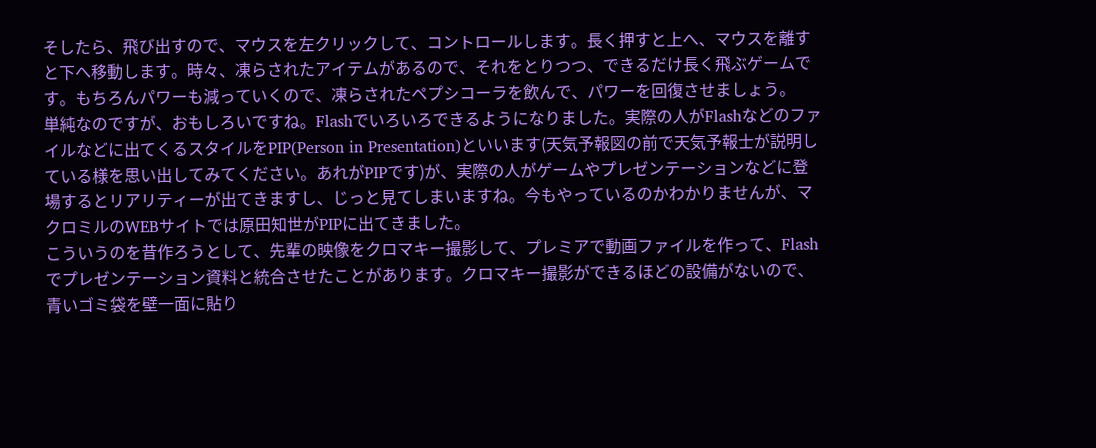そしたら、飛び出すので、マウスを左クリックして、コントロールします。長く押すと上へ、マウスを離すと下へ移動します。時々、凍らされたアイテムがあるので、それをとりつつ、できるだけ長く飛ぶゲームです。もちろんパワーも減っていくので、凍らされたペプシコーラを飲んで、パワーを回復させましょう。
単純なのですが、おもしろいですね。Flashでいろいろできるようになりました。実際の人がFlashなどのファイルなどに出てくるスタイルをPIP(Person in Presentation)といいます(天気予報図の前で天気予報士が説明している様を思い出してみてください。あれがPIPです)が、実際の人がゲームやプレゼンテーションなどに登場するとリアリティーが出てきますし、じっと見てしまいますね。今もやっているのかわかりませんが、マクロミルのWEBサイトでは原田知世がPIPに出てきました。
こういうのを昔作ろうとして、先輩の映像をクロマキー撮影して、プレミアで動画ファイルを作って、Flashでプレゼンテーション資料と統合させたことがあります。クロマキー撮影ができるほどの設備がないので、青いゴミ袋を壁一面に貼り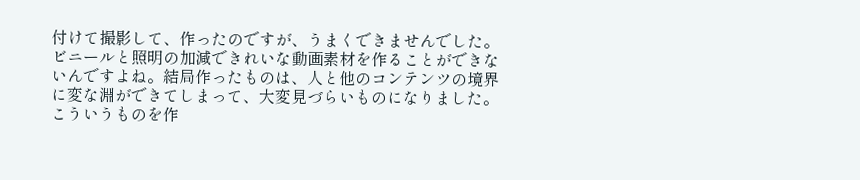付けて撮影して、作ったのですが、うまくできませんでした。ビニールと照明の加減できれいな動画素材を作ることができないんですよね。結局作ったものは、人と他のコンテンツの境界に変な淵ができてしまって、大変見づらいものになりました。
こういうものを作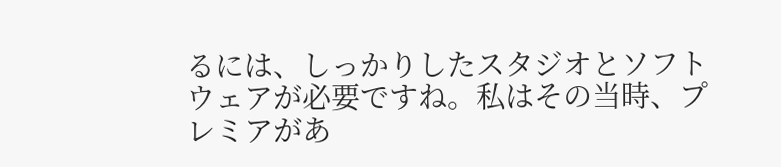るには、しっかりしたスタジオとソフトウェアが必要ですね。私はその当時、プレミアがあ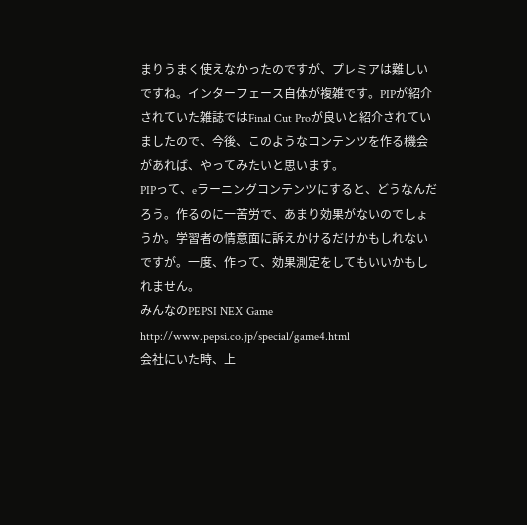まりうまく使えなかったのですが、プレミアは難しいですね。インターフェース自体が複雑です。PIPが紹介されていた雑誌ではFinal Cut Proが良いと紹介されていましたので、今後、このようなコンテンツを作る機会があれば、やってみたいと思います。
PIPって、eラーニングコンテンツにすると、どうなんだろう。作るのに一苦労で、あまり効果がないのでしょうか。学習者の情意面に訴えかけるだけかもしれないですが。一度、作って、効果測定をしてもいいかもしれません。
みんなのPEPSI NEX Game
http://www.pepsi.co.jp/special/game4.html
会社にいた時、上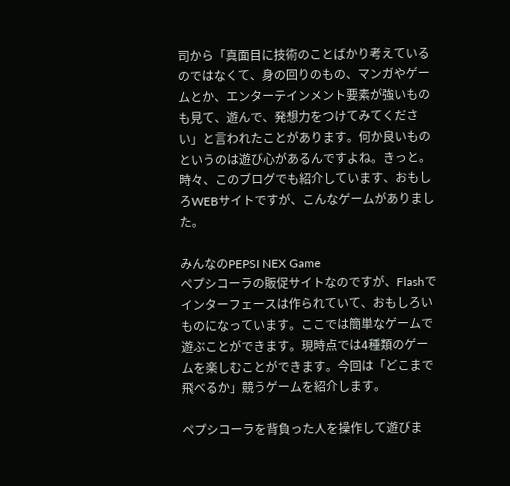司から「真面目に技術のことばかり考えているのではなくて、身の回りのもの、マンガやゲームとか、エンターテインメント要素が強いものも見て、遊んで、発想力をつけてみてください」と言われたことがあります。何か良いものというのは遊び心があるんですよね。きっと。
時々、このブログでも紹介しています、おもしろWEBサイトですが、こんなゲームがありました。

みんなのPEPSI NEX Game
ペプシコーラの販促サイトなのですが、Flashでインターフェースは作られていて、おもしろいものになっています。ここでは簡単なゲームで遊ぶことができます。現時点では4種類のゲームを楽しむことができます。今回は「どこまで飛べるか」競うゲームを紹介します。

ペプシコーラを背負った人を操作して遊びま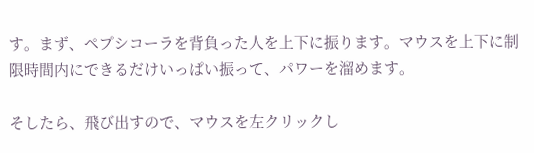す。まず、ペプシコーラを背負った人を上下に振ります。マウスを上下に制限時間内にできるだけいっぱい振って、パワーを溜めます。

そしたら、飛び出すので、マウスを左クリックし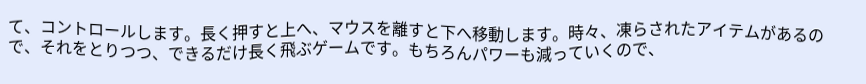て、コントロールします。長く押すと上へ、マウスを離すと下へ移動します。時々、凍らされたアイテムがあるので、それをとりつつ、できるだけ長く飛ぶゲームです。もちろんパワーも減っていくので、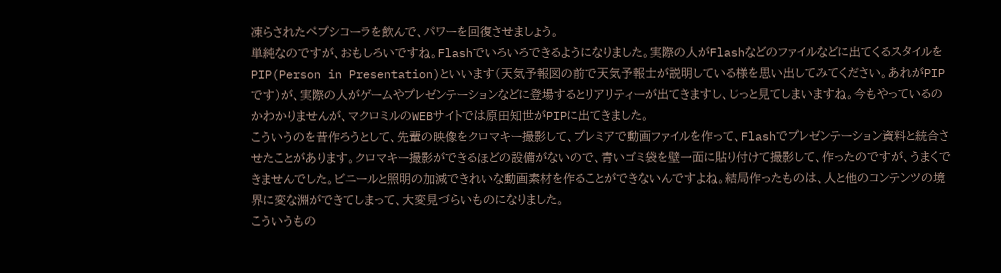凍らされたペプシコーラを飲んで、パワーを回復させましょう。
単純なのですが、おもしろいですね。Flashでいろいろできるようになりました。実際の人がFlashなどのファイルなどに出てくるスタイルをPIP(Person in Presentation)といいます(天気予報図の前で天気予報士が説明している様を思い出してみてください。あれがPIPです)が、実際の人がゲームやプレゼンテーションなどに登場するとリアリティーが出てきますし、じっと見てしまいますね。今もやっているのかわかりませんが、マクロミルのWEBサイトでは原田知世がPIPに出てきました。
こういうのを昔作ろうとして、先輩の映像をクロマキー撮影して、プレミアで動画ファイルを作って、Flashでプレゼンテーション資料と統合させたことがあります。クロマキー撮影ができるほどの設備がないので、青いゴミ袋を壁一面に貼り付けて撮影して、作ったのですが、うまくできませんでした。ビニールと照明の加減できれいな動画素材を作ることができないんですよね。結局作ったものは、人と他のコンテンツの境界に変な淵ができてしまって、大変見づらいものになりました。
こういうもの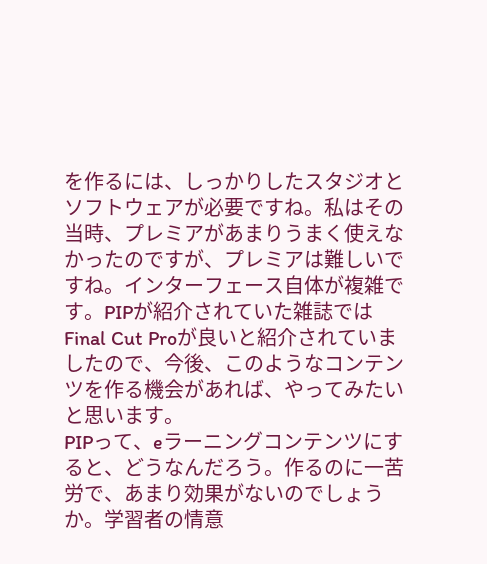を作るには、しっかりしたスタジオとソフトウェアが必要ですね。私はその当時、プレミアがあまりうまく使えなかったのですが、プレミアは難しいですね。インターフェース自体が複雑です。PIPが紹介されていた雑誌ではFinal Cut Proが良いと紹介されていましたので、今後、このようなコンテンツを作る機会があれば、やってみたいと思います。
PIPって、eラーニングコンテンツにすると、どうなんだろう。作るのに一苦労で、あまり効果がないのでしょうか。学習者の情意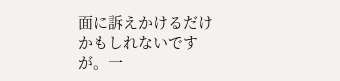面に訴えかけるだけかもしれないですが。一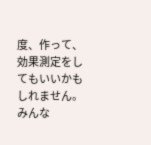度、作って、効果測定をしてもいいかもしれません。
みんな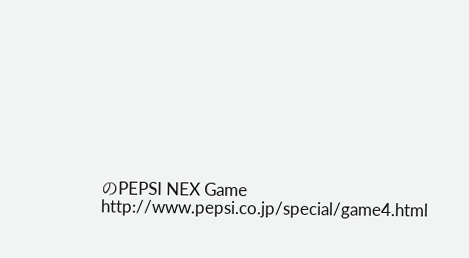のPEPSI NEX Game
http://www.pepsi.co.jp/special/game4.html